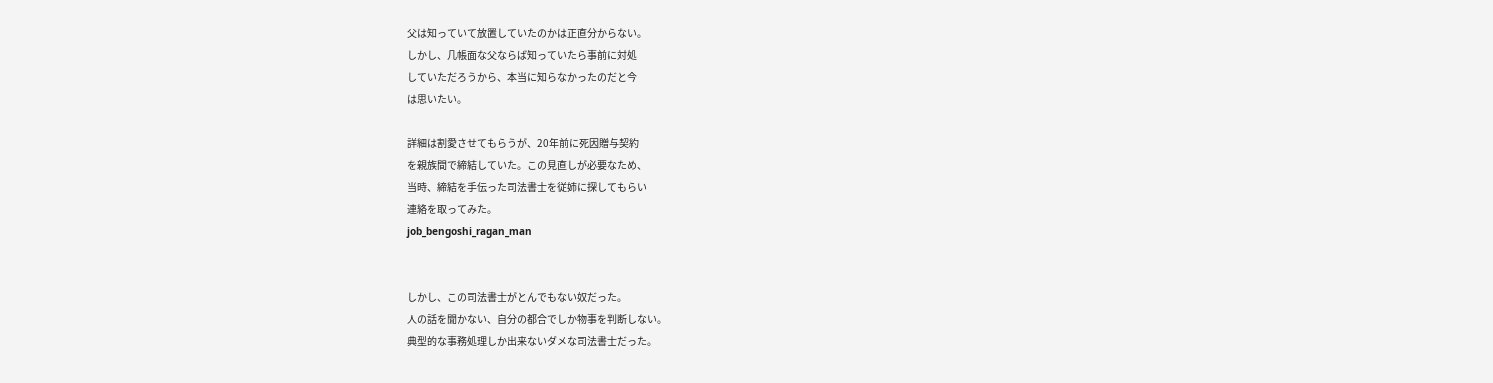父は知っていて放置していたのかは正直分からない。
しかし、几帳面な父ならば知っていたら事前に対処
していただろうから、本当に知らなかったのだと今
は思いたい。

詳細は割愛させてもらうが、20年前に死因贈与契約
を親族間で締結していた。この見直しが必要なため、
当時、締結を手伝った司法書士を従姉に探してもらい
連絡を取ってみた。
job_bengoshi_ragan_man


しかし、この司法書士がとんでもない奴だった。
人の話を聞かない、自分の都合でしか物事を判断しない。
典型的な事務処理しか出来ないダメな司法書士だった。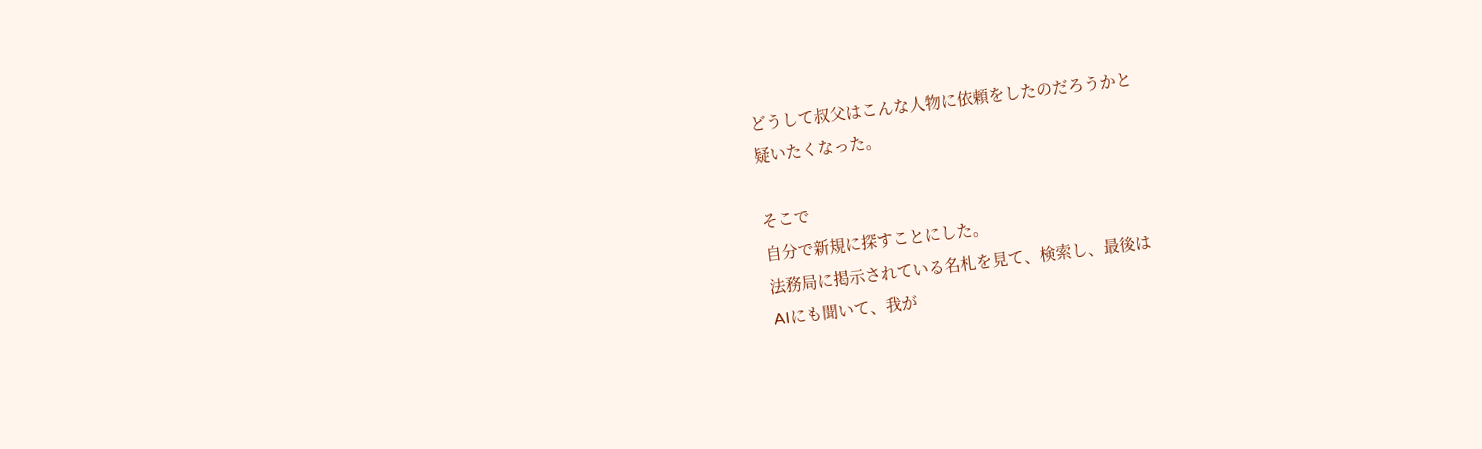どうして叔父はこんな人物に依頼をしたのだろうかと
疑いたくなった。

そこで
自分で新規に探すことにした。
法務局に掲示されている名札を見て、検索し、最後は
AIにも聞いて、我が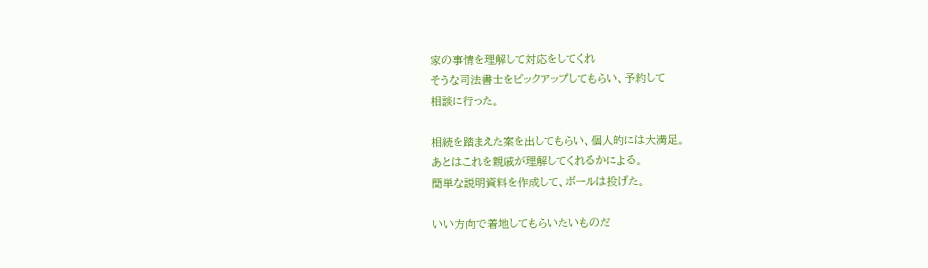家の事情を理解して対応をしてくれ
そうな司法書士をピックアップしてもらい、予約して
相談に行った。

相続を踏まえた案を出してもらい、個人的には大満足。
あとはこれを親戚が理解してくれるかによる。
簡単な説明資料を作成して、ボールは投げた。

いい方向で着地してもらいたいものだ